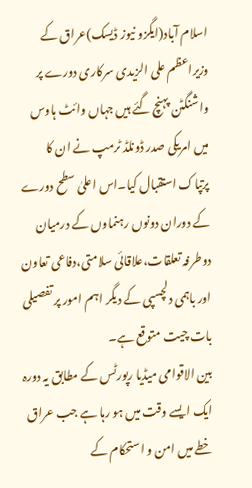اسلام آباد(ایگزو نیوز ڈیسک)عراق کے وزیراعظم علی الزیدی سرکاری دورے پر واشنگٹن پہنچ گئے ہیں جہاں وائٹ ہاوس میں امریکی صدر ڈونلڈ ٹرمپ نے ان کا پرتپاک استقبال کیا۔اس اعلیٰ سطح دورے کے دوران دونوں رہنماوں کے درمیان دوطرفہ تعلقات،علاقائی سلامتی،دفاعی تعاون اور باہمی دلچسپی کے دیگر اہم امور پر تفصیلی بات چیت متوقع ہے۔
بین الاقوامی میڈیا رپورٹس کے مطابق یہ دورہ ایک ایسے وقت میں ہو رہا ہے جب عراق خطے میں امن و استحکام کے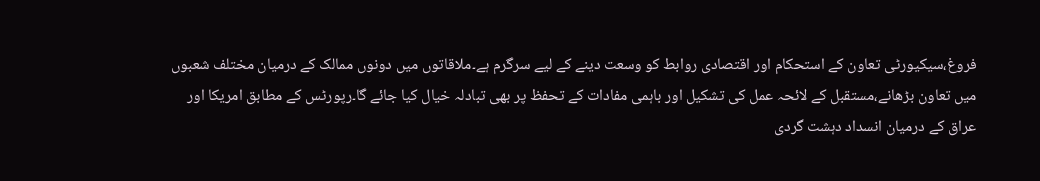فروغ،سیکیورٹی تعاون کے استحکام اور اقتصادی روابط کو وسعت دینے کے لیے سرگرم ہے۔ملاقاتوں میں دونوں ممالک کے درمیان مختلف شعبوں میں تعاون بڑھانے،مستقبل کے لائحہ عمل کی تشکیل اور باہمی مفادات کے تحفظ پر بھی تبادلہ خیال کیا جائے گا۔رپورٹس کے مطابق امریکا اور عراق کے درمیان انسداد دہشت گردی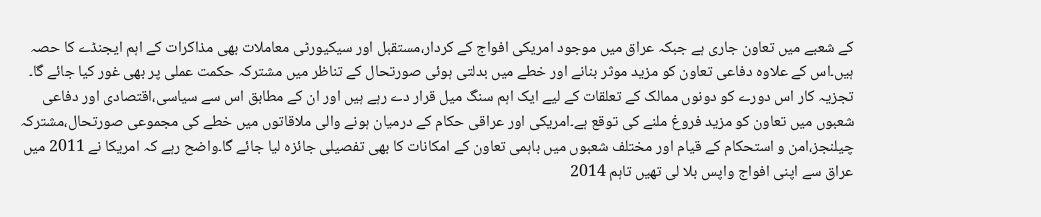کے شعبے میں تعاون جاری ہے جبکہ عراق میں موجود امریکی افواج کے کردار،مستقبل اور سیکیورٹی معاملات بھی مذاکرات کے اہم ایجنڈے کا حصہ ہیں۔اس کے علاوہ دفاعی تعاون کو مزید موثر بنانے اور خطے میں بدلتی ہوئی صورتحال کے تناظر میں مشترکہ حکمت عملی پر بھی غور کیا جائے گا۔
تجزیہ کار اس دورے کو دونوں ممالک کے تعلقات کے لیے ایک اہم سنگ میل قرار دے رہے ہیں اور ان کے مطابق اس سے سیاسی،اقتصادی اور دفاعی شعبوں میں تعاون کو مزید فروغ ملنے کی توقع ہے۔امریکی اور عراقی حکام کے درمیان ہونے والی ملاقاتوں میں خطے کی مجموعی صورتحال،مشترکہ چیلنجز،امن و استحکام کے قیام اور مختلف شعبوں میں باہمی تعاون کے امکانات کا بھی تفصیلی جائزہ لیا جائے گا۔واضح رہے کہ امریکا نے 2011 میں عراق سے اپنی افواج واپس بلا لی تھیں تاہم 2014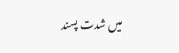میں شدت پسند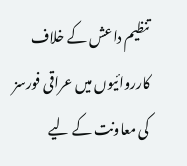تنظیم داعش کے خلاف کارروائیوں میں عراقی فورسز کی معاونت کے لیے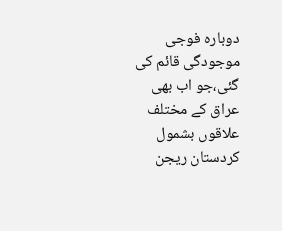دوبارہ فوجی موجودگی قائم کی گئی،جو اب بھی عراق کے مختلف علاقوں بشمول کردستان ریجن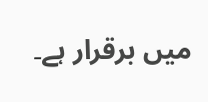میں برقرار ہے۔